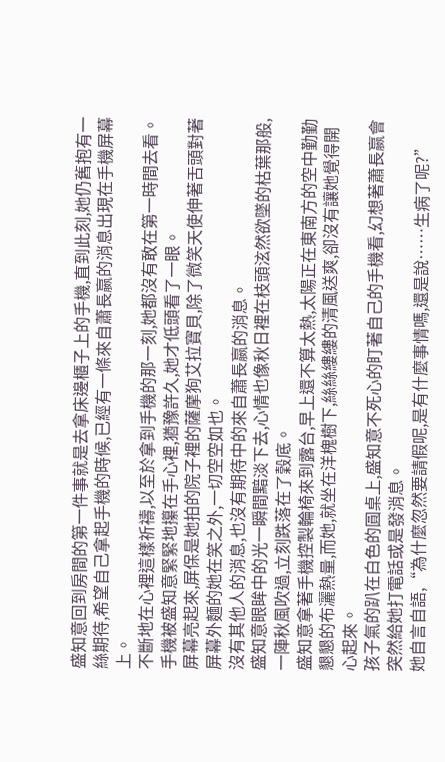盛知意回到房間的第一件事就是去拿床邊櫃子上的手機,直到此刻,她仍舊抱有一絲期待,希望自己拿起手機的時候,已經有一條來自蕭長嬴的消息出現在手機屏幕上。
不斷地在心裡這樣祈禱,以至於拿到手機的那一刻,她都沒有敢在第一時間去看。
手機被盛知意緊緊地攥在手心裡,猶豫許久,她才低頭看了一眼。
屏幕亮起來,屏保是她拍的院子裡的薩摩狗艾拉寶貝,除了微笑天使伸著舌頭對著屏幕外麵的她在笑之外,一切空空如也。
沒有其他人的消息,也沒有期待中的來自蕭長嬴的消息。
盛知意眼眸中的光一瞬間黯淡下去,心情也像秋日裡在枝頭泫然欲墜的枯葉那般,一陣秋風吹過,立刻跌落在了穀底。
盛知意拿著手機控製輪椅來到露台,早上還不算太熱,太陽正在東南方的空中勤勤懇懇的布灑熱量,而她,就坐在洋槐樹下,絲絲縷縷的清風送爽,卻沒有讓她覺得開心起來。
孩子氣的趴在白色的圓桌上,盛知意不死心的盯著自己的手機看,幻想著蕭長嬴會突然給她打電話或是發消息。
她自言自語,“為什麼忽然要請假呢,是有什麼事情嗎,還是說……生病了呢?”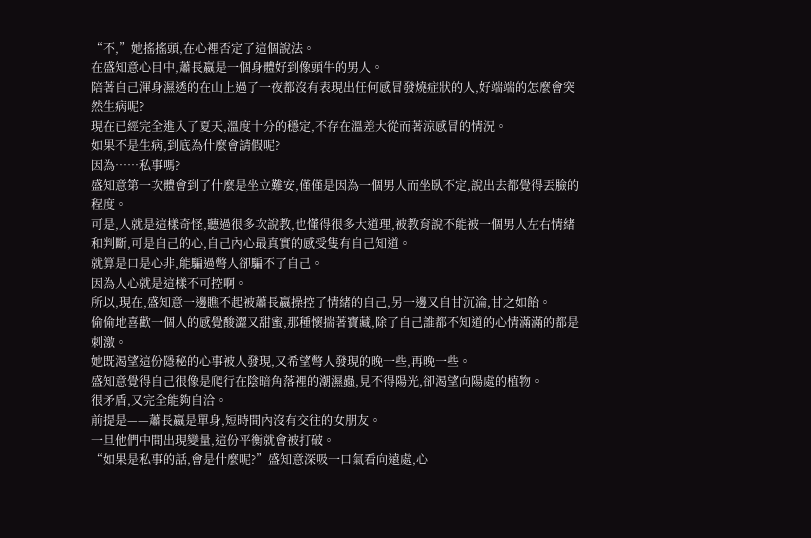“不,”她搖搖頭,在心裡否定了這個說法。
在盛知意心目中,蕭長嬴是一個身體好到像頭牛的男人。
陪著自己渾身濕透的在山上過了一夜都沒有表現出任何感冒發燒症狀的人,好端端的怎麼會突然生病呢?
現在已經完全進入了夏天,溫度十分的穩定,不存在溫差大從而著涼感冒的情況。
如果不是生病,到底為什麼會請假呢?
因為……私事嗎?
盛知意第一次體會到了什麼是坐立難安,僅僅是因為一個男人而坐臥不定,說出去都覺得丟臉的程度。
可是,人就是這樣奇怪,聽過很多次說教,也懂得很多大道理,被教育說不能被一個男人左右情緒和判斷,可是自己的心,自己內心最真實的感受隻有自己知道。
就算是口是心非,能騙過彆人卻騙不了自己。
因為人心就是這樣不可控啊。
所以,現在,盛知意一邊瞧不起被蕭長嬴操控了情緒的自己,另一邊又自甘沉淪,甘之如飴。
偷偷地喜歡一個人的感覺酸澀又甜蜜,那種懷揣著寶藏,除了自己誰都不知道的心情滿滿的都是刺激。
她既渴望這份隱秘的心事被人發現,又希望彆人發現的晚一些,再晚一些。
盛知意覺得自己很像是爬行在陰暗角落裡的潮濕蟲,見不得陽光,卻渴望向陽處的植物。
很矛盾,又完全能夠自洽。
前提是——蕭長嬴是單身,短時間內沒有交往的女朋友。
一旦他們中間出現變量,這份平衡就會被打破。
“如果是私事的話,會是什麼呢?”盛知意深吸一口氣看向遠處,心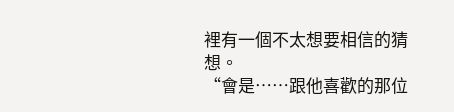裡有一個不太想要相信的猜想。
“會是……跟他喜歡的那位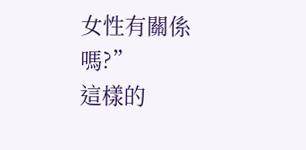女性有關係嗎?”
這樣的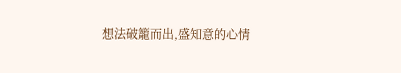想法破籠而出,盛知意的心情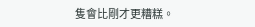隻會比剛才更糟糕。